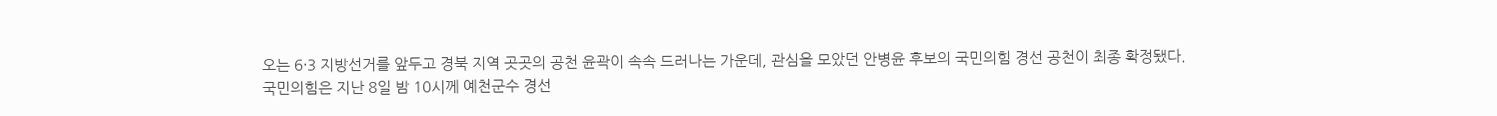오는 6·3 지방선거를 앞두고 경북 지역 곳곳의 공천 윤곽이 속속 드러나는 가운데, 관심을 모았던 안병윤 후보의 국민의힘 경선 공천이 최종 확정됐다.
국민의힘은 지난 8일 밤 10시께 예천군수 경선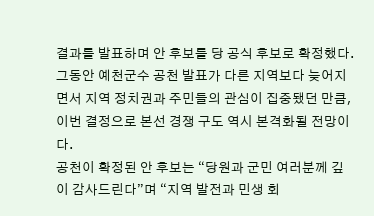결과를 발표하며 안 후보를 당 공식 후보로 확정했다.
그동안 예천군수 공천 발표가 다른 지역보다 늦어지면서 지역 정치권과 주민들의 관심이 집중됐던 만큼, 이번 결정으로 본선 경쟁 구도 역시 본격화될 전망이다.
공천이 확정된 안 후보는 “당원과 군민 여러분께 깊이 감사드린다”며 “지역 발전과 민생 회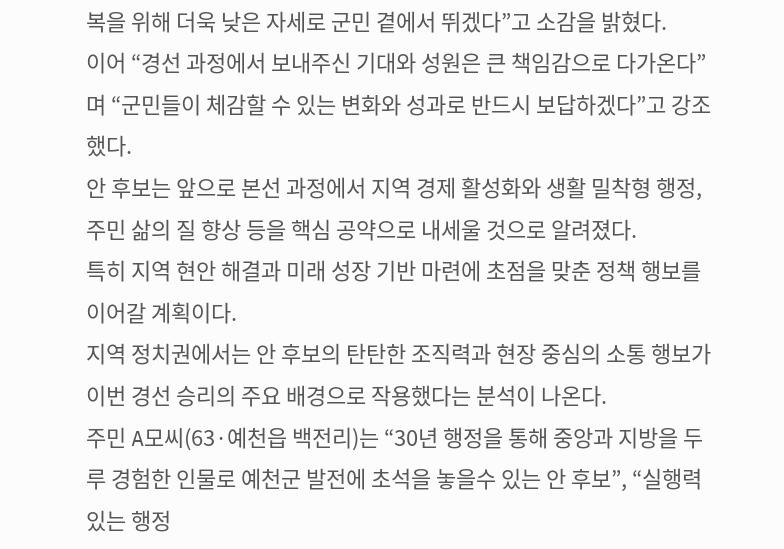복을 위해 더욱 낮은 자세로 군민 곁에서 뛰겠다”고 소감을 밝혔다.
이어 “경선 과정에서 보내주신 기대와 성원은 큰 책임감으로 다가온다”며 “군민들이 체감할 수 있는 변화와 성과로 반드시 보답하겠다”고 강조했다.
안 후보는 앞으로 본선 과정에서 지역 경제 활성화와 생활 밀착형 행정, 주민 삶의 질 향상 등을 핵심 공약으로 내세울 것으로 알려졌다.
특히 지역 현안 해결과 미래 성장 기반 마련에 초점을 맞춘 정책 행보를 이어갈 계획이다.
지역 정치권에서는 안 후보의 탄탄한 조직력과 현장 중심의 소통 행보가 이번 경선 승리의 주요 배경으로 작용했다는 분석이 나온다.
주민 A모씨(63·예천읍 백전리)는 “30년 행정을 통해 중앙과 지방을 두루 경험한 인물로 예천군 발전에 초석을 놓을수 있는 안 후보”, “실행력 있는 행정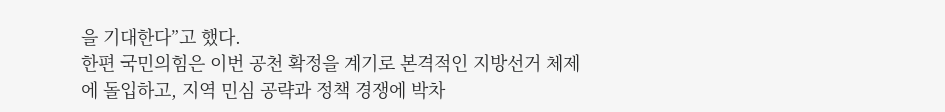을 기대한다”고 했다.
한편 국민의힘은 이번 공천 확정을 계기로 본격적인 지방선거 체제에 돌입하고, 지역 민심 공략과 정책 경쟁에 박차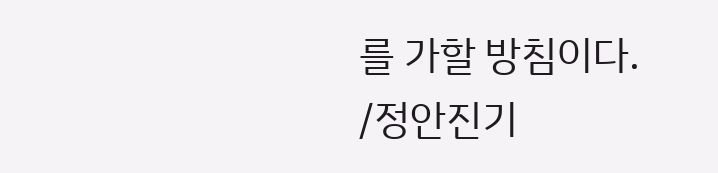를 가할 방침이다.
/정안진기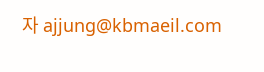자 ajjung@kbmaeil.com